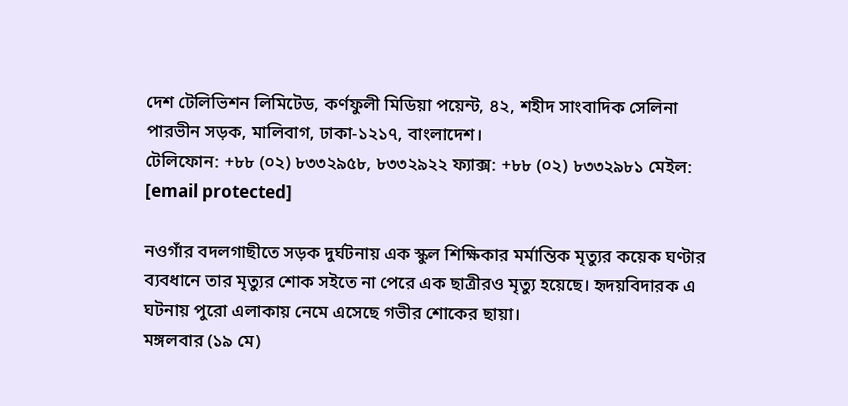দেশ টেলিভিশন লিমিটেড, কর্ণফুলী মিডিয়া পয়েন্ট, ৪২, শহীদ সাংবাদিক সেলিনা পারভীন সড়ক, মালিবাগ, ঢাকা-১২১৭, বাংলাদেশ।
টেলিফোন: +৮৮ (০২) ৮৩৩২৯৫৮, ৮৩৩২৯২২ ফ্যাক্স: +৮৮ (০২) ৮৩৩২৯৮১ মেইল: [email protected]

নওগাঁর বদলগাছীতে সড়ক দুর্ঘটনায় এক স্কুল শিক্ষিকার মর্মান্তিক মৃত্যুর কয়েক ঘণ্টার ব্যবধানে তার মৃত্যুর শোক সইতে না পেরে এক ছাত্রীরও মৃত্যু হয়েছে। হৃদয়বিদারক এ ঘটনায় পুরো এলাকায় নেমে এসেছে গভীর শোকের ছায়া।
মঙ্গলবার (১৯ মে)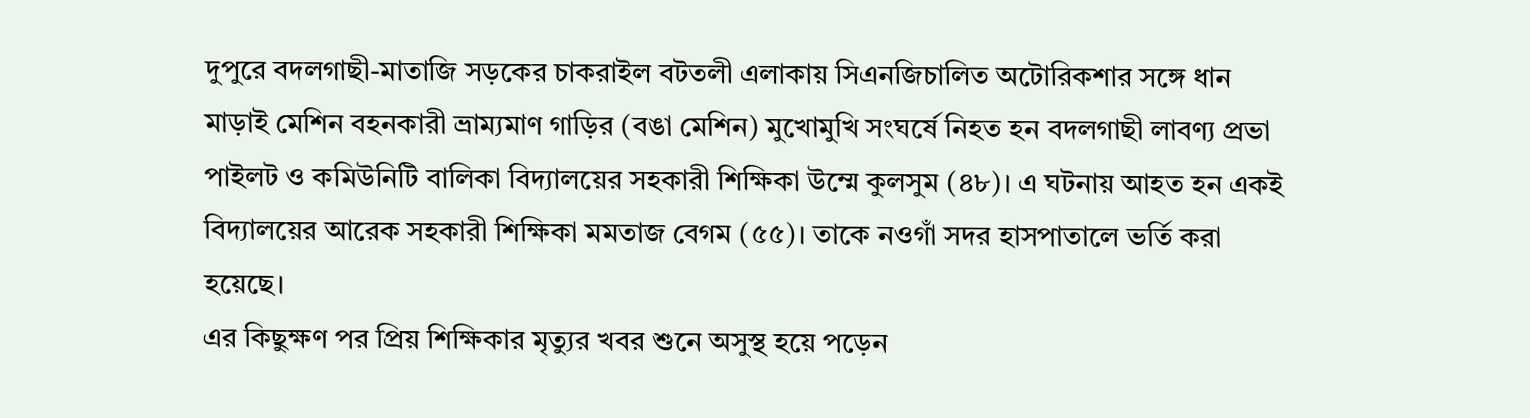দুপুরে বদলগাছী-মাতাজি সড়কের চাকরাইল বটতলী এলাকায় সিএনজিচালিত অটোরিকশার সঙ্গে ধান মাড়াই মেশিন বহনকারী ভ্রাম্যমাণ গাড়ির (বঙা মেশিন) মুখোমুখি সংঘর্ষে নিহত হন বদলগাছী লাবণ্য প্রভা পাইলট ও কমিউনিটি বালিকা বিদ্যালয়ের সহকারী শিক্ষিকা উম্মে কুলসুম (৪৮)। এ ঘটনায় আহত হন একই বিদ্যালয়ের আরেক সহকারী শিক্ষিকা মমতাজ বেগম (৫৫)। তাকে নওগাঁ সদর হাসপাতালে ভর্তি করা হয়েছে।
এর কিছুক্ষণ পর প্রিয় শিক্ষিকার মৃত্যুর খবর শুনে অসুস্থ হয়ে পড়েন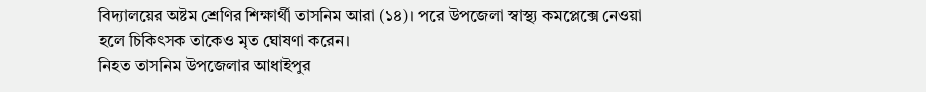বিদ্যালয়ের অষ্টম শ্রেণির শিক্ষার্থী তাসনিম আরা (১৪)। পরে উপজেলা স্বাস্থ্য কমপ্লেক্সে নেওয়া হলে চিকিৎসক তাকেও মৃত ঘোষণা করেন।
নিহত তাসনিম উপজেলার আধাইপুর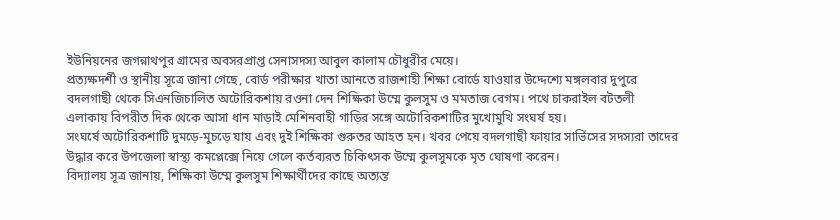ইউনিয়নের জগন্নাথপুর গ্রামের অবসরপ্রাপ্ত সেনাসদস্য আবুল কালাম চৌধুরীর মেয়ে।
প্রত্যক্ষদর্শী ও স্থানীয় সূত্রে জানা গেছে, বোর্ড পরীক্ষার খাতা আনতে রাজশাহী শিক্ষা বোর্ডে যাওয়ার উদ্দেশ্যে মঙ্গলবার দুপুরে বদলগাছী থেকে সিএনজিচালিত অটোরিকশায় রওনা দেন শিক্ষিকা উম্মে কুলসুম ও মমতাজ বেগম। পথে চাকরাইল বটতলী এলাকায় বিপরীত দিক থেকে আসা ধান মাড়াই মেশিনবাহী গাড়ির সঙ্গে অটোরিকশাটির মুখোমুখি সংঘর্ষ হয়।
সংঘর্ষে অটোরিকশাটি দুমড়ে-মুচড়ে যায় এবং দুই শিক্ষিকা গুরুতর আহত হন। খবর পেয়ে বদলগাছী ফায়ার সার্ভিসের সদস্যরা তাদের উদ্ধার করে উপজেলা স্বাস্থ্য কমপ্লেক্সে নিয়ে গেলে কর্তব্যরত চিকিৎসক উম্মে কুলসুমকে মৃত ঘোষণা করেন।
বিদ্যালয় সূত্র জানায়, শিক্ষিকা উম্মে কুলসুম শিক্ষার্থীদের কাছে অত্যন্ত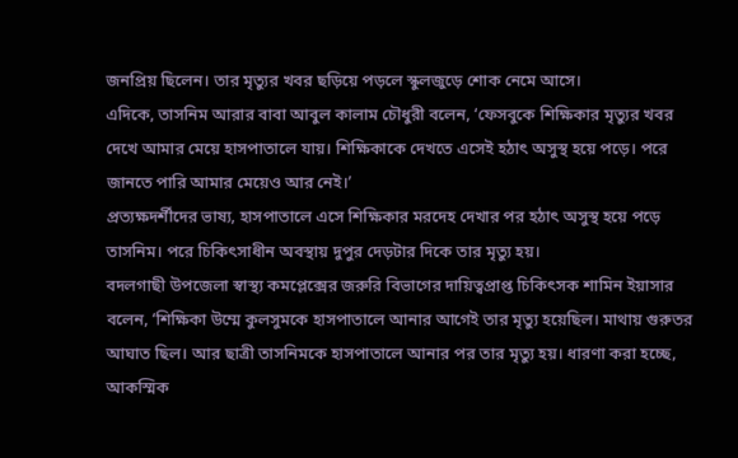জনপ্রিয় ছিলেন। তার মৃত্যুর খবর ছড়িয়ে পড়লে স্কুলজুড়ে শোক নেমে আসে।
এদিকে, তাসনিম আরার বাবা আবুল কালাম চৌধুরী বলেন, ‘ফেসবুকে শিক্ষিকার মৃত্যুর খবর দেখে আমার মেয়ে হাসপাতালে যায়। শিক্ষিকাকে দেখতে এসেই হঠাৎ অসুস্থ হয়ে পড়ে। পরে জানতে পারি আমার মেয়েও আর নেই।’
প্রত্যক্ষদর্শীদের ভাষ্য, হাসপাতালে এসে শিক্ষিকার মরদেহ দেখার পর হঠাৎ অসুস্থ হয়ে পড়ে তাসনিম। পরে চিকিৎসাধীন অবস্থায় দুপুর দেড়টার দিকে তার মৃত্যু হয়।
বদলগাছী উপজেলা স্বাস্থ্য কমপ্লেক্সের জরুরি বিভাগের দায়িত্বপ্রাপ্ত চিকিৎসক শামিন ইয়াসার বলেন, ‘শিক্ষিকা উম্মে কুলসুমকে হাসপাতালে আনার আগেই তার মৃত্যু হয়েছিল। মাথায় গুরুতর আঘাত ছিল। আর ছাত্রী তাসনিমকে হাসপাতালে আনার পর তার মৃত্যু হয়। ধারণা করা হচ্ছে, আকস্মিক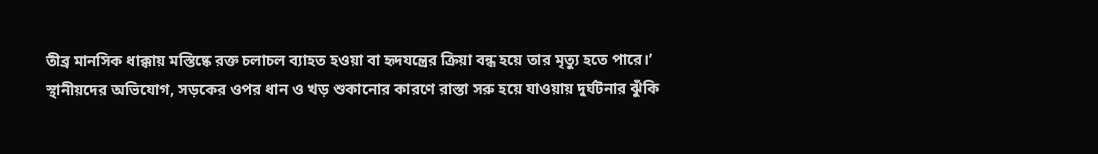তীব্র মানসিক ধাক্কায় মস্তিষ্কে রক্ত চলাচল ব্যাহত হওয়া বা হৃদযন্ত্রের ক্রিয়া বন্ধ হয়ে তার মৃত্যু হতে পারে।’
স্থানীয়দের অভিযোগ, সড়কের ওপর ধান ও খড় শুকানোর কারণে রাস্তা সরু হয়ে যাওয়ায় দুর্ঘটনার ঝুঁকি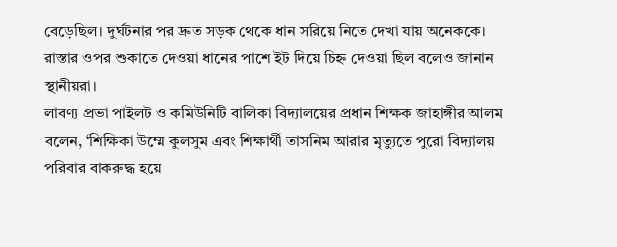বেড়েছিল। দুর্ঘটনার পর দ্রুত সড়ক থেকে ধান সরিয়ে নিতে দেখা যায় অনেককে। রাস্তার ওপর শুকাতে দেওয়া ধানের পাশে ইট দিয়ে চিহ্ন দেওয়া ছিল বলেও জানান স্থানীয়রা।
লাবণ্য প্রভা পাইলট ও কমিউনিটি বালিকা বিদ্যালয়ের প্রধান শিক্ষক জাহাঙ্গীর আলম বলেন, ‘শিক্ষিকা উম্মে কুলসুম এবং শিক্ষার্থী তাসনিম আরার মৃত্যুতে পুরো বিদ্যালয় পরিবার বাকরুদ্ধ হয়ে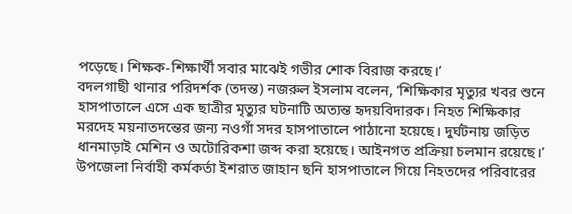পড়েছে। শিক্ষক-শিক্ষার্থী সবার মাঝেই গভীর শোক বিরাজ করছে।’
বদলগাছী থানার পরিদর্শক (তদন্ত) নজরুল ইসলাম বলেন, ‘শিক্ষিকার মৃত্যুর খবর শুনে হাসপাতালে এসে এক ছাত্রীর মৃত্যুর ঘটনাটি অত্যন্ত হৃদয়বিদারক। নিহত শিক্ষিকার মরদেহ ময়নাতদন্তের জন্য নওগাঁ সদর হাসপাতালে পাঠানো হয়েছে। দুর্ঘটনায় জড়িত ধানমাড়াই মেশিন ও অটোরিকশা জব্দ করা হয়েছে। আইনগত প্রক্রিয়া চলমান রয়েছে।’
উপজেলা নির্বাহী কর্মকর্তা ইশরাত জাহান ছনি হাসপাতালে গিয়ে নিহতদের পরিবারের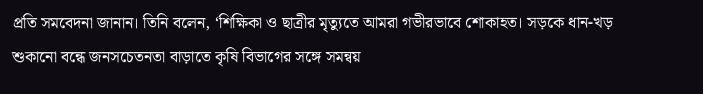প্রতি সমবেদনা জানান। তিনি বলেন, ‘শিক্ষিকা ও ছাত্রীর মৃত্যুতে আমরা গভীরভাবে শোকাহত। সড়কে ধান-খড় শুকানো বন্ধে জনসচেতনতা বাড়াতে কৃষি বিভাগের সঙ্গে সমন্বয়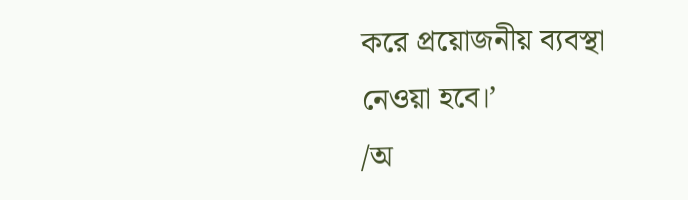করে প্রয়োজনীয় ব্যবস্থা নেওয়া হবে।’
/অ